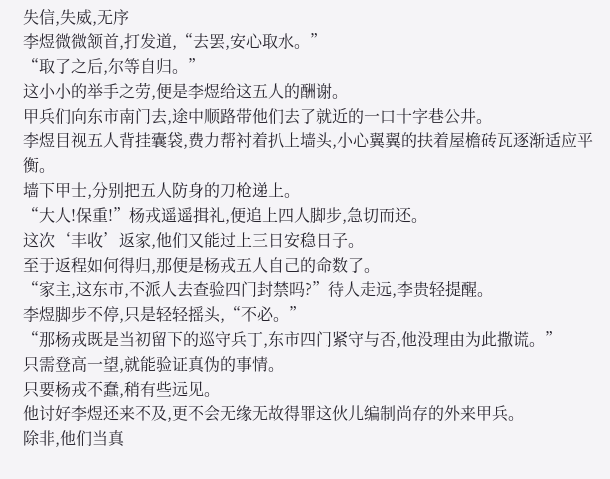失信,失威,无序
李煜微微颔首,打发道,“去罢,安心取水。”
“取了之后,尔等自归。”
这小小的举手之劳,便是李煜给这五人的酬谢。
甲兵们向东市南门去,途中顺路带他们去了就近的一口十字巷公井。
李煜目视五人背挂囊袋,费力帮衬着扒上墙头,小心翼翼的扶着屋檐砖瓦逐渐适应平衡。
墙下甲士,分别把五人防身的刀枪递上。
“大人!保重!”杨戎遥遥揖礼,便追上四人脚步,急切而还。
这次‘丰收’返家,他们又能过上三日安稳日子。
至于返程如何得归,那便是杨戎五人自己的命数了。
“家主,这东市,不派人去查验四门封禁吗?”待人走远,李贵轻提醒。
李煜脚步不停,只是轻轻摇头,“不必。”
“那杨戎既是当初留下的巡守兵丁,东市四门紧守与否,他没理由为此撒谎。”
只需登高一望,就能验证真伪的事情。
只要杨戎不蠢,稍有些远见。
他讨好李煜还来不及,更不会无缘无故得罪这伙儿编制尚存的外来甲兵。
除非,他们当真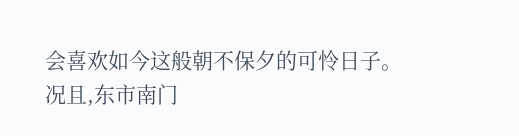会喜欢如今这般朝不保夕的可怜日子。
况且,东市南门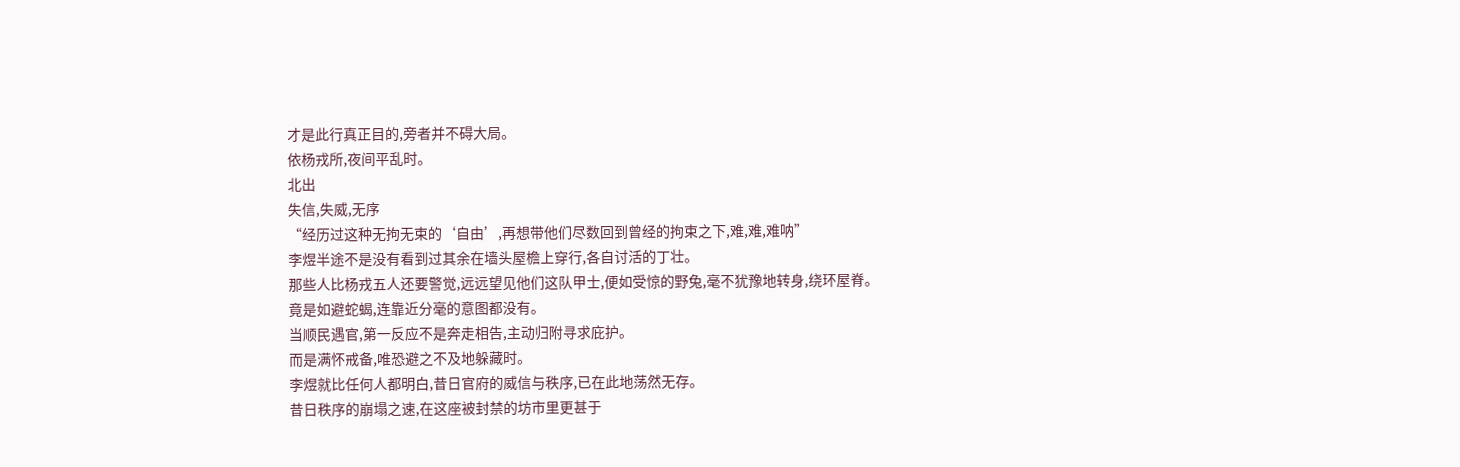才是此行真正目的,旁者并不碍大局。
依杨戎所,夜间平乱时。
北出
失信,失威,无序
“经历过这种无拘无束的‘自由’,再想带他们尽数回到曾经的拘束之下,难,难,难呐”
李煜半途不是没有看到过其余在墙头屋檐上穿行,各自讨活的丁壮。
那些人比杨戎五人还要警觉,远远望见他们这队甲士,便如受惊的野兔,毫不犹豫地转身,绕环屋脊。
竟是如避蛇蝎,连靠近分毫的意图都没有。
当顺民遇官,第一反应不是奔走相告,主动归附寻求庇护。
而是满怀戒备,唯恐避之不及地躲藏时。
李煜就比任何人都明白,昔日官府的威信与秩序,已在此地荡然无存。
昔日秩序的崩塌之速,在这座被封禁的坊市里更甚于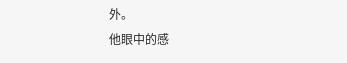外。
他眼中的感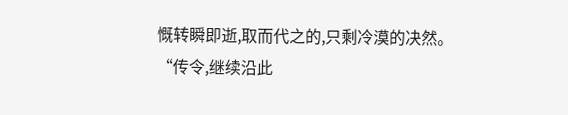慨转瞬即逝,取而代之的,只剩冷漠的决然。
“传令,继续沿此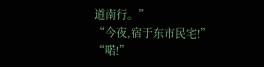道南行。”
“今夜,宿于东市民宅!”
“喏!”